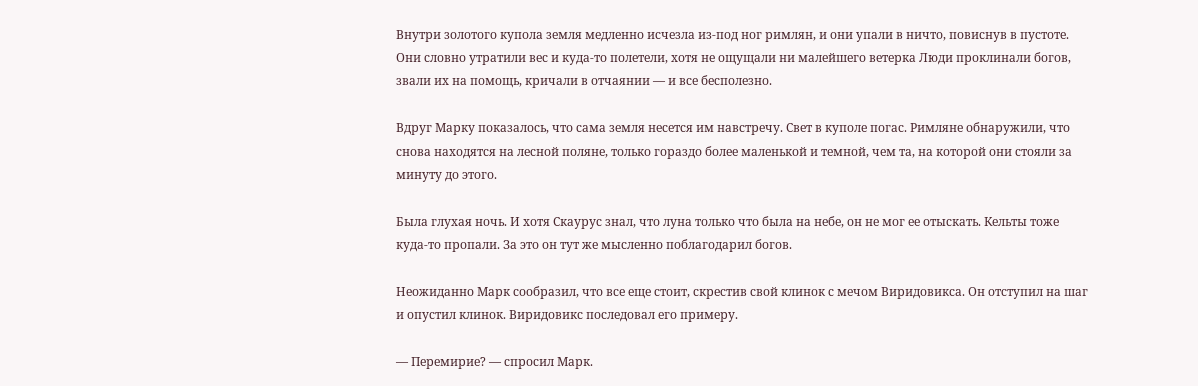Внутри золотого купола земля медленно исчезла из-под ног римлян, и они упали в ничто, повиснув в пустоте. Они словно утратили вес и куда-то полетели, хотя не ощущали ни малейшего ветерка Люди проклинали богов, звали их на помощь, кричали в отчаянии — и все бесполезно.

Вдруг Марку показалось, что сама земля несется им навстречу. Свет в куполе погас. Римляне обнаружили, что снова находятся на лесной поляне, только гораздо более маленькой и темной, чем та, на которой они стояли за минуту до этого.

Была глухая ночь. И хотя Скаурус знал, что луна только что была на небе, он не мог ее отыскать. Кельты тоже куда-то пропали. За это он тут же мысленно поблагодарил богов.

Неожиданно Марк сообразил, что все еще стоит, скрестив свой клинок с мечом Виридовикса. Он отступил на шаг и опустил клинок. Виридовикс последовал его примеру.

— Перемирие? — спросил Марк.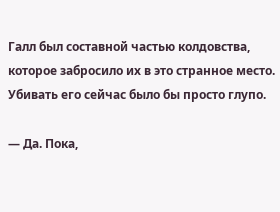Галл был составной частью колдовства, которое забросило их в это странное место. Убивать его сейчас было бы просто глупо.

— Да. Пока,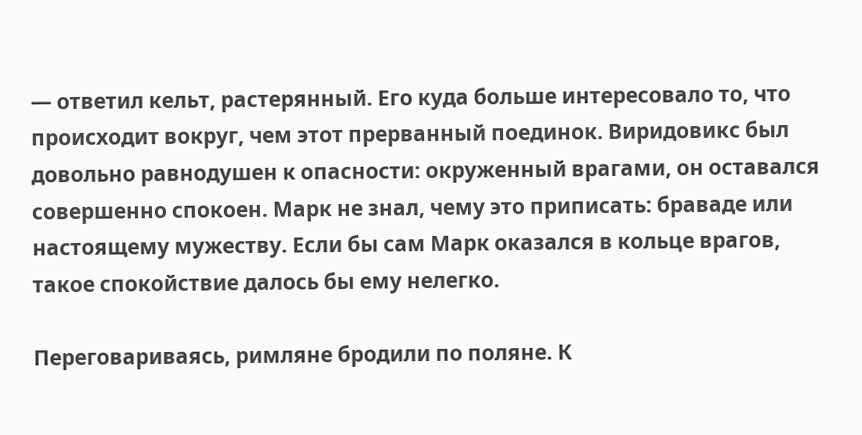— ответил кельт, растерянный. Его куда больше интересовало то, что происходит вокруг, чем этот прерванный поединок. Виридовикс был довольно равнодушен к опасности: окруженный врагами, он оставался совершенно спокоен. Марк не знал, чему это приписать: браваде или настоящему мужеству. Если бы сам Марк оказался в кольце врагов, такое спокойствие далось бы ему нелегко.

Переговариваясь, римляне бродили по поляне. К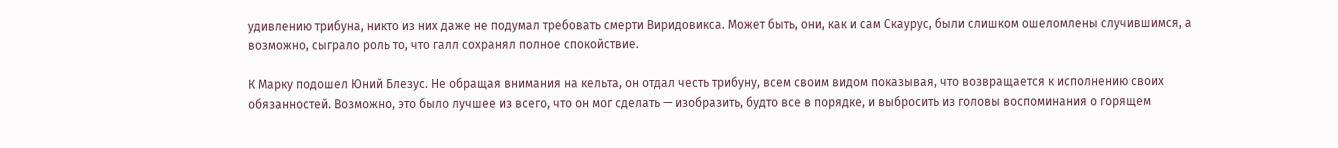удивлению трибуна, никто из них даже не подумал требовать смерти Виридовикса. Может быть, они, как и сам Скаурус, были слишком ошеломлены случившимся, а возможно, сыграло роль то, что галл сохранял полное спокойствие.

К Марку подошел Юний Блезус. Не обращая внимания на кельта, он отдал честь трибуну, всем своим видом показывая, что возвращается к исполнению своих обязанностей. Возможно, это было лучшее из всего, что он мог сделать — изобразить, будто все в порядке, и выбросить из головы воспоминания о горящем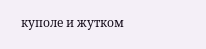куполе и жутком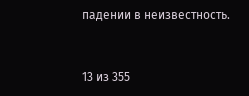падении в неизвестность.



13 из 355